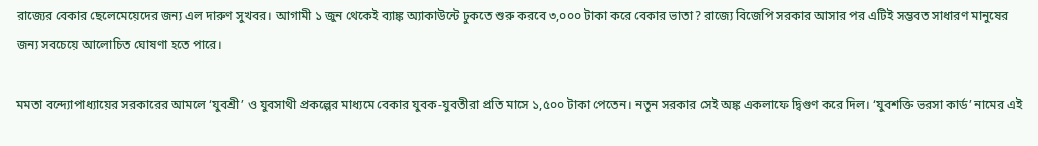রাজ্যের বেকার ছেলেমেয়েদের জন্য এল দারুণ সুখবর। আগামী ১ জুন থেকেই ব্যাঙ্ক অ্যাকাউন্টে ঢুকতে শুরু করবে ৩,০০০ টাকা করে বেকার ভাতা? রাজ্যে বিজেপি সরকার আসার পর এটিই সম্ভবত সাধারণ মানুষের জন্য সবচেয়ে আলোচিত ঘোষণা হতে পারে।

মমতা বন্দ্যোপাধ্যায়ের সরকারের আমলে ‘যুবশ্রী’ ও যুবসাথী প্রকল্পের মাধ্যমে বেকার যুবক-যুবতীরা প্রতি মাসে ১,৫০০ টাকা পেতেন। নতুন সরকার সেই অঙ্ক একলাফে দ্বিগুণ করে দিল। ‘যুবশক্তি ভরসা কার্ড’ নামের এই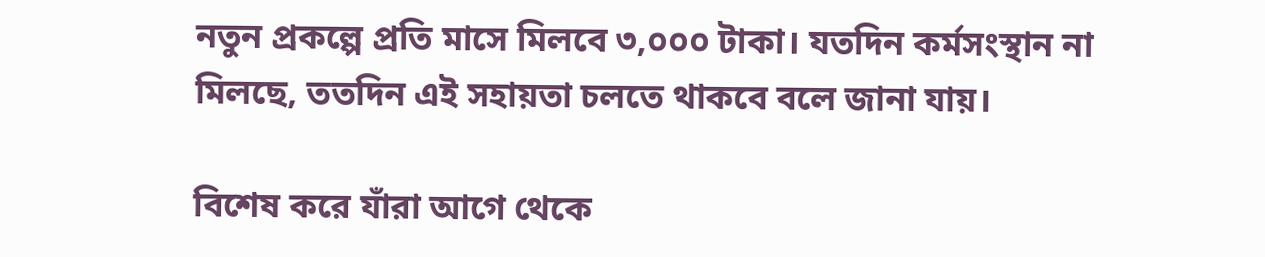নতুন প্রকল্পে প্রতি মাসে মিলবে ৩,০০০ টাকা। যতদিন কর্মসংস্থান না মিলছে, ততদিন এই সহায়তা চলতে থাকবে বলে জানা যায়।

বিশেষ করে যাঁরা আগে থেকে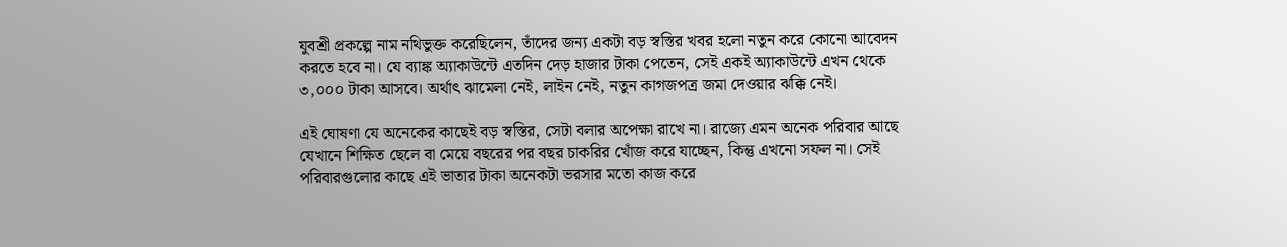যুবশ্রী প্রকল্পে নাম নথিভুক্ত করেছিলেন, তাঁদের জন্য একটা বড় স্বস্তির খবর হলো নতুন করে কোনো আবেদন করতে হবে না। যে ব্যাঙ্ক অ্যাকাউন্টে এতদিন দেড় হাজার টাকা পেতেন, সেই একই অ্যাকাউন্টে এখন থেকে ৩,০০০ টাকা আসবে। অর্থাৎ ঝামেলা নেই, লাইন নেই, নতুন কাগজপত্র জমা দেওয়ার ঝক্কি নেই।

এই ঘোষণা যে অনেকের কাছেই বড় স্বস্তির, সেটা বলার অপেক্ষা রাখে না। রাজ্যে এমন অনেক পরিবার আছে যেখানে শিক্ষিত ছেলে বা মেয়ে বছরের পর বছর চাকরির খোঁজ করে যাচ্ছেন, কিন্তু এখনো সফল না। সেই পরিবারগুলোর কাছে এই ভাতার টাকা অনেকটা ভরসার মতো কাজ করে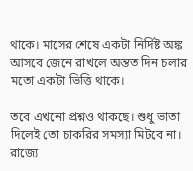থাকে। মাসের শেষে একটা নির্দিষ্ট অঙ্ক আসবে জেনে রাখলে অন্তত দিন চলার মতো একটা ভিত্তি থাকে।

তবে এখনো প্রশ্নও থাকছে। শুধু ভাতা দিলেই তো চাকরির সমস্যা মিটবে না। রাজ্যে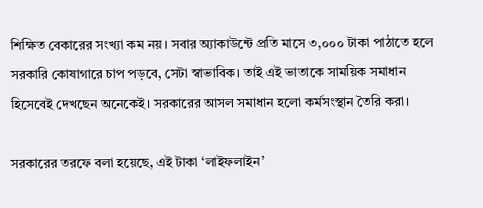শিক্ষিত বেকারের সংখ্যা কম নয়। সবার অ্যাকাউন্টে প্রতি মাসে ৩,০০০ টাকা পাঠাতে হলে সরকারি কোষাগারে চাপ পড়বে, সেটা স্বাভাবিক। তাই এই ভাতাকে সাময়িক সমাধান হিসেবেই দেখছেন অনেকেই। সরকারের আসল সমাধান হলো কর্মসংস্থান তৈরি করা।

সরকারের তরফে বলা হয়েছে, এই টাকা ‘লাইফলাইন’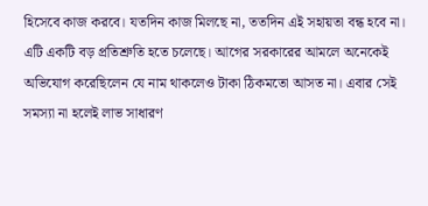হিসেবে কাজ করবে। যতদিন কাজ মিলছে না, ততদিন এই সহায়তা বন্ধ হবে না। এটি একটি বড় প্রতিশ্রুতি হতে চলেছে। আগের সরকারের আমলে অনেকেই অভিযোগ করেছিলেন যে নাম থাকলেও টাকা ঠিকমতো আসত না। এবার সেই সমস্যা না হলেই লাভ সাধারণ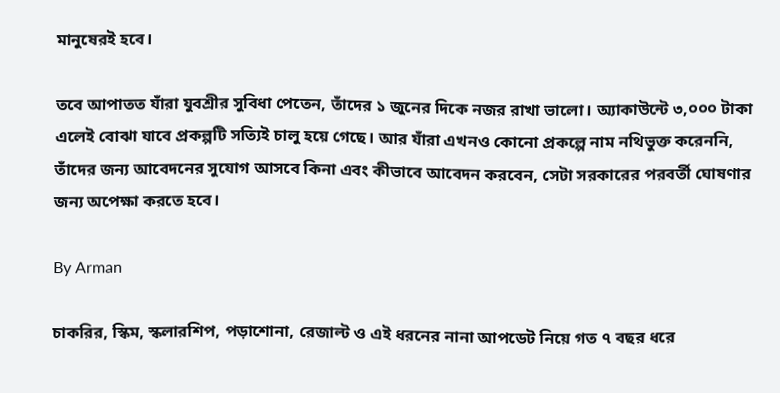মানুষেরই হবে।

তবে আপাতত যাঁরা যুবশ্রীর সুবিধা পেতেন, তাঁদের ১ জুনের দিকে নজর রাখা ভালো। অ্যাকাউন্টে ৩,০০০ টাকা এলেই বোঝা যাবে প্রকল্পটি সত্যিই চালু হয়ে গেছে। আর যাঁরা এখনও কোনো প্রকল্পে নাম নথিভুক্ত করেননি, তাঁদের জন্য আবেদনের সুযোগ আসবে কিনা এবং কীভাবে আবেদন করবেন, সেটা সরকারের পরবর্তী ঘোষণার জন্য অপেক্ষা করতে হবে।

By Arman

চাকরির, স্কিম, স্কলারশিপ, পড়াশোনা, রেজাল্ট ও এই ধরনের নানা আপডেট নিয়ে গত ৭ বছর ধরে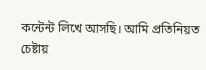কন্টেন্ট লিখে আসছি। আমি প্রতিনিয়ত চেষ্টায়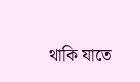থাকি যাতে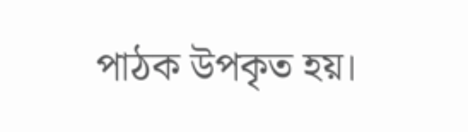পাঠক উপকৃত হয়।